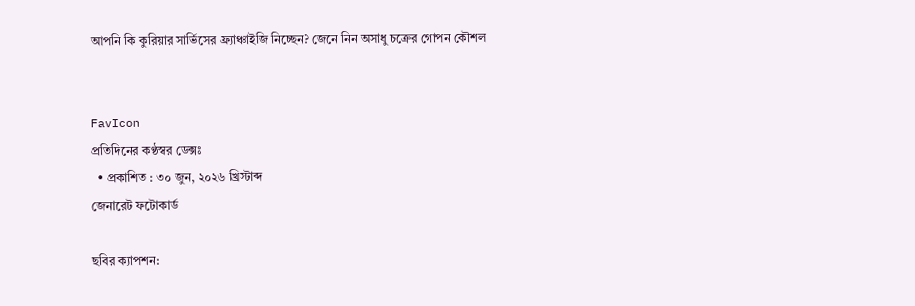আপনি কি কুরিয়ার সার্ভিসের ফ্র্যাঞ্চাইজি নিচ্ছেন? জেনে নিন অসাধু চক্রের গোপন কৌশল


FavIcon
প্রতিদিনের কণ্ঠস্বর ডেক্সঃ
  • প্রকাশিত : ৩০ জুন, ২০২৬ খ্রিস্টাব্দ
জেনারেট ফটোকার্ড

ছবির ক্যাপশন: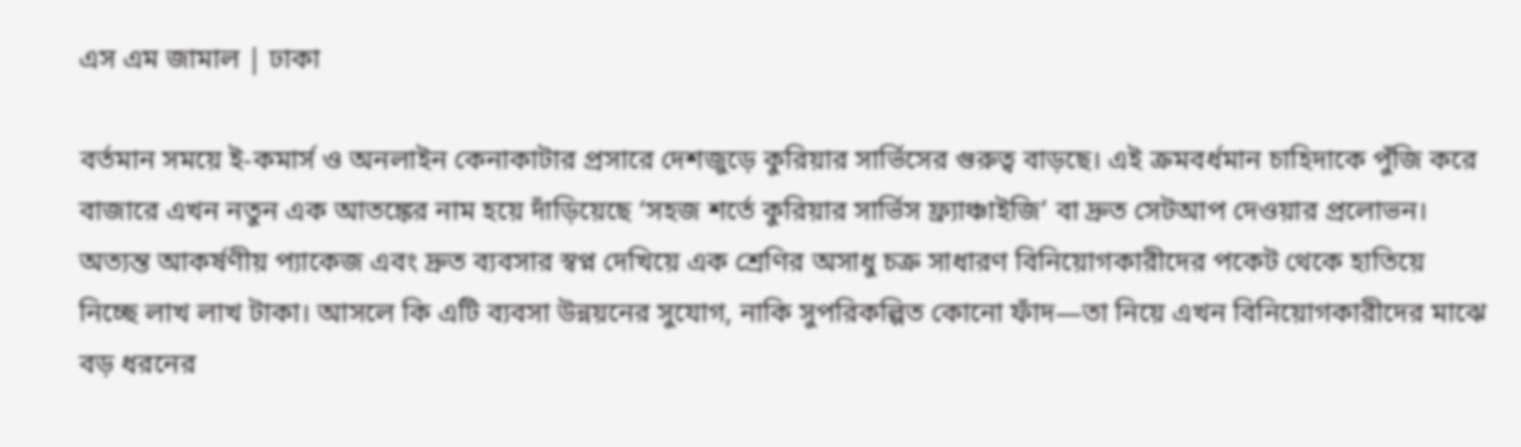এস এম জামাল | ঢাকা

বর্তমান সময়ে ই-কমার্স ও অনলাইন কেনাকাটার প্রসারে দেশজুড়ে কুরিয়ার সার্ভিসের গুরুত্ব বাড়ছে। এই ক্রমবর্ধমান চাহিদাকে পুঁজি করে বাজারে এখন নতুন এক আতঙ্কের নাম হয়ে দাঁড়িয়েছে ‘সহজ শর্তে কুরিয়ার সার্ভিস ফ্র্যাঞ্চাইজি’ বা দ্রুত সেটআপ দেওয়ার প্রলোভন। অত্যন্ত আকর্ষণীয় প্যাকেজ এবং দ্রুত ব্যবসার স্বপ্ন দেখিয়ে এক শ্রেণির অসাধু চক্র সাধারণ বিনিয়োগকারীদের পকেট থেকে হাতিয়ে নিচ্ছে লাখ লাখ টাকা। আসলে কি এটি ব্যবসা উন্নয়নের সুযোগ, নাকি সুপরিকল্পিত কোনো ফাঁদ—তা নিয়ে এখন বিনিয়োগকারীদের মাঝে বড় ধরনের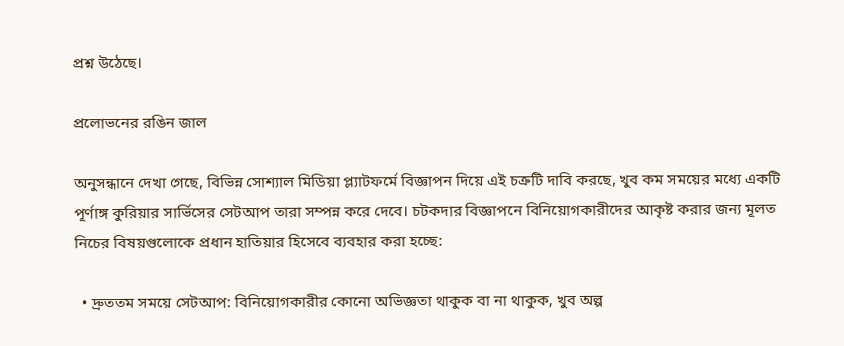প্রশ্ন উঠেছে।

প্রলোভনের রঙিন জাল

অনুসন্ধানে দেখা গেছে, বিভিন্ন সোশ্যাল মিডিয়া প্ল্যাটফর্মে বিজ্ঞাপন দিয়ে এই চক্রটি দাবি করছে, খুব কম সময়ের মধ্যে একটি পূর্ণাঙ্গ কুরিয়ার সার্ভিসের সেটআপ তারা সম্পন্ন করে দেবে। চটকদার বিজ্ঞাপনে বিনিয়োগকারীদের আকৃষ্ট করার জন্য মূলত নিচের বিষয়গুলোকে প্রধান হাতিয়ার হিসেবে ব্যবহার করা হচ্ছে:

  • দ্রুততম সময়ে সেটআপ: বিনিয়োগকারীর কোনো অভিজ্ঞতা থাকুক বা না থাকুক, খুব অল্প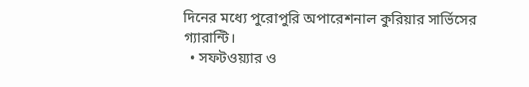দিনের মধ্যে পুরোপুরি অপারেশনাল কুরিয়ার সার্ভিসের গ্যারান্টি।
  • সফটওয়্যার ও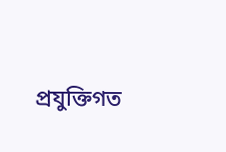প্রযুক্তিগত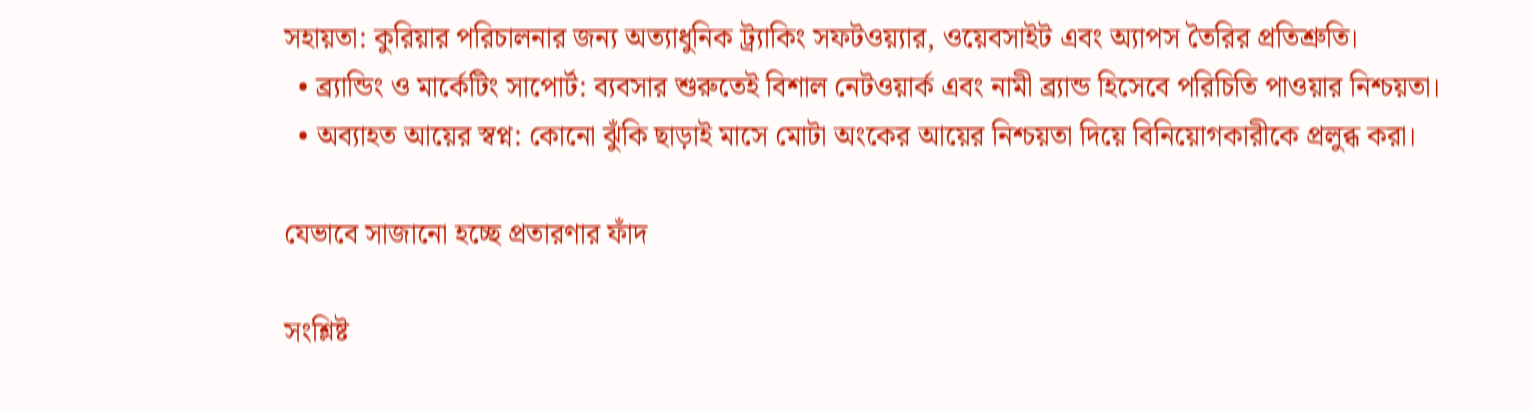সহায়তা: কুরিয়ার পরিচালনার জন্য অত্যাধুনিক ট্র্যাকিং সফটওয়্যার, ওয়েবসাইট এবং অ্যাপস তৈরির প্রতিশ্রুতি।
  • ব্র্যান্ডিং ও মার্কেটিং সাপোর্ট: ব্যবসার শুরুতেই বিশাল নেটওয়ার্ক এবং নামী ব্র্যান্ড হিসেবে পরিচিতি পাওয়ার নিশ্চয়তা।
  • অব্যাহত আয়ের স্বপ্ন: কোনো ঝুঁকি ছাড়াই মাসে মোটা অংকের আয়ের নিশ্চয়তা দিয়ে বিনিয়োগকারীকে প্রলুব্ধ করা।

যেভাবে সাজানো হচ্ছে প্রতারণার ফাঁদ

সংশ্লিষ্ট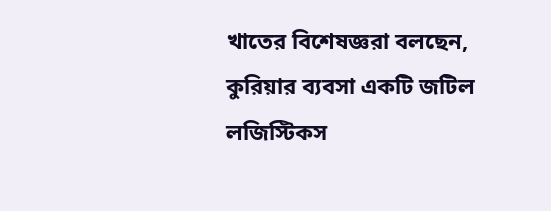খাতের বিশেষজ্ঞরা বলছেন, কুরিয়ার ব্যবসা একটি জটিল লজিস্টিকস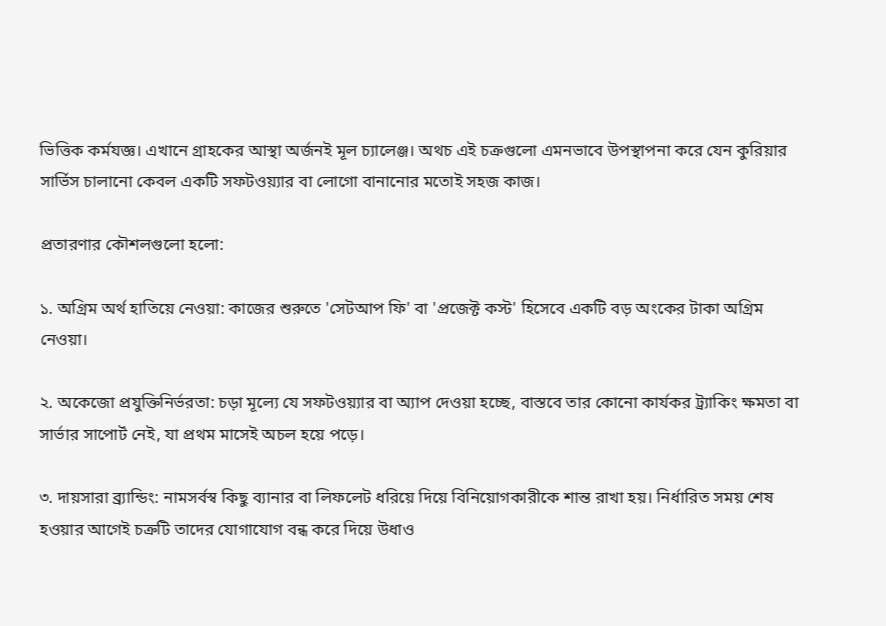ভিত্তিক কর্মযজ্ঞ। এখানে গ্রাহকের আস্থা অর্জনই মূল চ্যালেঞ্জ। অথচ এই চক্রগুলো এমনভাবে উপস্থাপনা করে যেন কুরিয়ার সার্ভিস চালানো কেবল একটি সফটওয়্যার বা লোগো বানানোর মতোই সহজ কাজ।

প্রতারণার কৌশলগুলো হলো:

১. অগ্রিম অর্থ হাতিয়ে নেওয়া: কাজের শুরুতে 'সেটআপ ফি' বা 'প্রজেক্ট কস্ট' হিসেবে একটি বড় অংকের টাকা অগ্রিম নেওয়া।

২. অকেজো প্রযুক্তিনির্ভরতা: চড়া মূল্যে যে সফটওয়্যার বা অ্যাপ দেওয়া হচ্ছে, বাস্তবে তার কোনো কার্যকর ট্র্যাকিং ক্ষমতা বা সার্ভার সাপোর্ট নেই, যা প্রথম মাসেই অচল হয়ে পড়ে।

৩. দায়সারা ব্র্যান্ডিং: নামসর্বস্ব কিছু ব্যানার বা লিফলেট ধরিয়ে দিয়ে বিনিয়োগকারীকে শান্ত রাখা হয়। নির্ধারিত সময় শেষ হওয়ার আগেই চক্রটি তাদের যোগাযোগ বন্ধ করে দিয়ে উধাও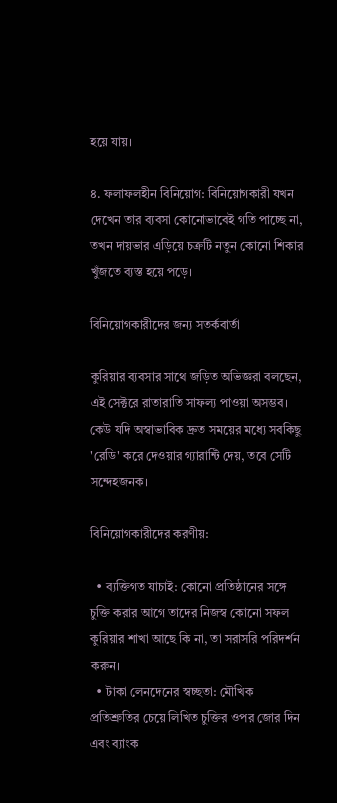হয়ে যায়।

৪. ফলাফলহীন বিনিয়োগ: বিনিয়োগকারী যখন দেখেন তার ব্যবসা কোনোভাবেই গতি পাচ্ছে না, তখন দায়ভার এড়িয়ে চক্রটি নতুন কোনো শিকার খুঁজতে ব্যস্ত হয়ে পড়ে।

বিনিয়োগকারীদের জন্য সতর্কবার্তা

কুরিয়ার ব্যবসার সাথে জড়িত অভিজ্ঞরা বলছেন, এই সেক্টরে রাতারাতি সাফল্য পাওয়া অসম্ভব। কেউ যদি অস্বাভাবিক দ্রুত সময়ের মধ্যে সবকিছু 'রেডি' করে দেওয়ার গ্যারান্টি দেয়, তবে সেটি সন্দেহজনক।

বিনিয়োগকারীদের করণীয়:

  • ব্যক্তিগত যাচাই: কোনো প্রতিষ্ঠানের সঙ্গে চুক্তি করার আগে তাদের নিজস্ব কোনো সফল কুরিয়ার শাখা আছে কি না, তা সরাসরি পরিদর্শন করুন।
  • টাকা লেনদেনের স্বচ্ছতা: মৌখিক প্রতিশ্রুতির চেয়ে লিখিত চুক্তির ওপর জোর দিন এবং ব্যাংক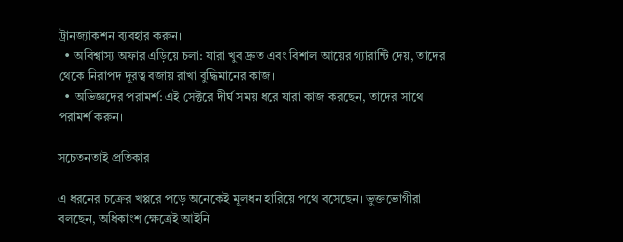ট্রানজ্যাকশন ব্যবহার করুন।
  • অবিশ্বাস্য অফার এড়িয়ে চলা: যারা খুব দ্রুত এবং বিশাল আয়ের গ্যারান্টি দেয়, তাদের থেকে নিরাপদ দূরত্ব বজায় রাখা বুদ্ধিমানের কাজ।
  • অভিজ্ঞদের পরামর্শ: এই সেক্টরে দীর্ঘ সময় ধরে যারা কাজ করছেন, তাদের সাথে পরামর্শ করুন।

সচেতনতাই প্রতিকার

এ ধরনের চক্রের খপ্পরে পড়ে অনেকেই মূলধন হারিয়ে পথে বসেছেন। ভুক্তভোগীরা বলছেন, অধিকাংশ ক্ষেত্রেই আইনি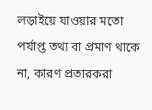লড়াইয়ে যাওয়ার মতো পর্যাপ্ত তথ্য বা প্রমাণ থাকে না, কারণ প্রতারকরা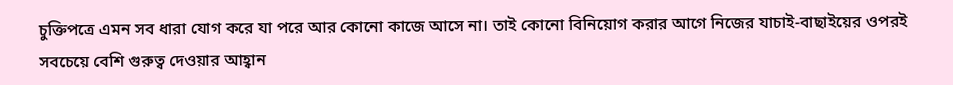চুক্তিপত্রে এমন সব ধারা যোগ করে যা পরে আর কোনো কাজে আসে না। তাই কোনো বিনিয়োগ করার আগে নিজের যাচাই-বাছাইয়ের ওপরই সবচেয়ে বেশি গুরুত্ব দেওয়ার আহ্বান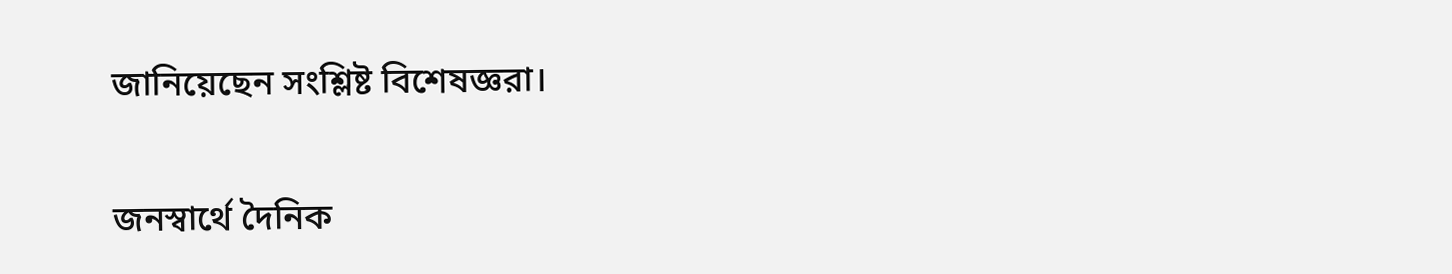জানিয়েছেন সংশ্লিষ্ট বিশেষজ্ঞরা।

জনস্বার্থে দৈনিক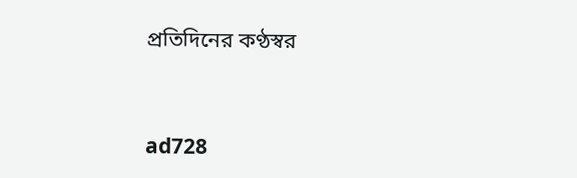প্রতিদিনের কণ্ঠস্বর


ad728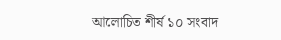আলোচিত শীর্ষ ১০ সংবাদ